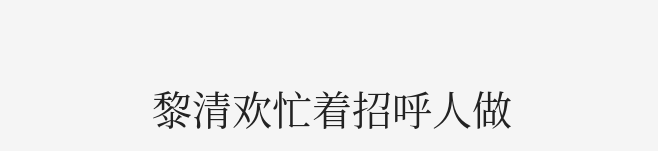黎清欢忙着招呼人做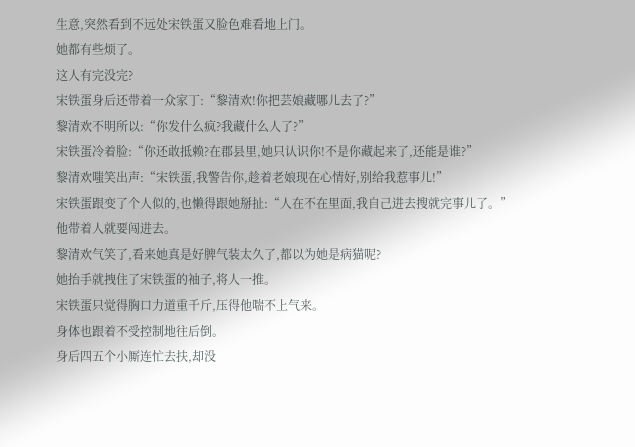生意,突然看到不远处宋铁蛋又脸色难看地上门。
她都有些烦了。
这人有完没完?
宋铁蛋身后还带着一众家丁:“黎清欢!你把芸娘藏哪儿去了?”
黎清欢不明所以:“你发什么疯?我藏什么人了?”
宋铁蛋冷着脸:“你还敢抵赖?在郡县里,她只认识你!不是你藏起来了,还能是谁?”
黎清欢嗤笑出声:“宋铁蛋,我警告你,趁着老娘现在心情好,别给我惹事儿!”
宋铁蛋跟变了个人似的,也懒得跟她掰扯:“人在不在里面,我自己进去搜就完事儿了。”
他带着人就要闯进去。
黎清欢气笑了,看来她真是好脾气装太久了,都以为她是病猫呢?
她抬手就拽住了宋铁蛋的袖子,将人一推。
宋铁蛋只觉得胸口力道重千斤,压得他喘不上气来。
身体也跟着不受控制地往后倒。
身后四五个小厮连忙去扶,却没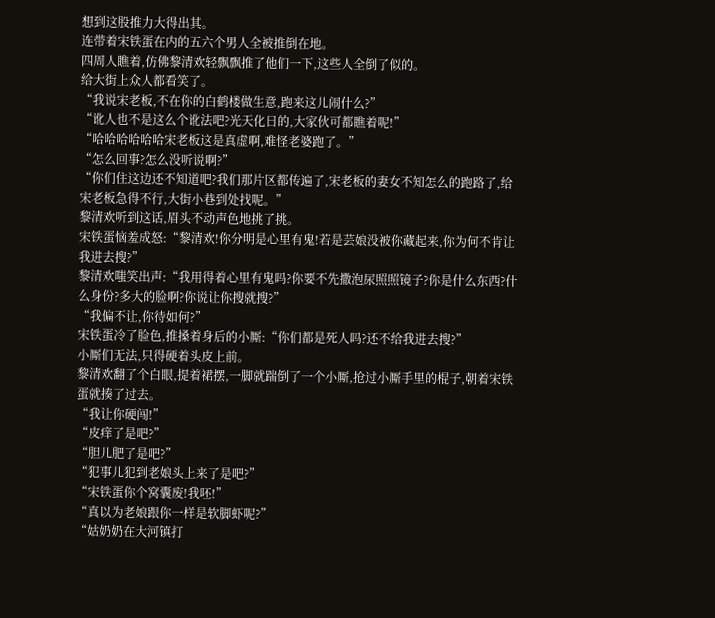想到这股推力大得出其。
连带着宋铁蛋在内的五六个男人全被推倒在地。
四周人瞧着,仿佛黎清欢轻飘飘推了他们一下,这些人全倒了似的。
给大街上众人都看笑了。
“我说宋老板,不在你的白鹤楼做生意,跑来这儿闹什么?”
“讹人也不是这么个讹法吧?光天化日的,大家伙可都瞧着呢!”
“哈哈哈哈哈哈宋老板这是真虚啊,难怪老婆跑了。”
“怎么回事?怎么没听说啊?”
“你们住这边还不知道吧?我们那片区都传遍了,宋老板的妻女不知怎么的跑路了,给宋老板急得不行,大街小巷到处找呢。”
黎清欢听到这话,眉头不动声色地挑了挑。
宋铁蛋恼羞成怒:“黎清欢!你分明是心里有鬼!若是芸娘没被你藏起来,你为何不肯让我进去搜?”
黎清欢嗤笑出声:“我用得着心里有鬼吗?你要不先撒泡尿照照镜子?你是什么东西?什么身份?多大的脸啊?你说让你搜就搜?”
“我偏不让,你待如何?”
宋铁蛋冷了脸色,推搡着身后的小厮:“你们都是死人吗?还不给我进去搜?”
小厮们无法,只得硬着头皮上前。
黎清欢翻了个白眼,提着裙摆,一脚就踹倒了一个小厮,抢过小厮手里的棍子,朝着宋铁蛋就揍了过去。
“我让你硬闯!”
“皮痒了是吧?”
“胆儿肥了是吧?”
“犯事儿犯到老娘头上来了是吧?”
“宋铁蛋你个窝囊废!我呸!”
“真以为老娘跟你一样是软脚虾呢?”
“姑奶奶在大河镇打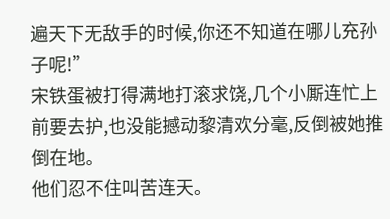遍天下无敌手的时候,你还不知道在哪儿充孙子呢!”
宋铁蛋被打得满地打滚求饶,几个小厮连忙上前要去护,也没能撼动黎清欢分毫,反倒被她推倒在地。
他们忍不住叫苦连天。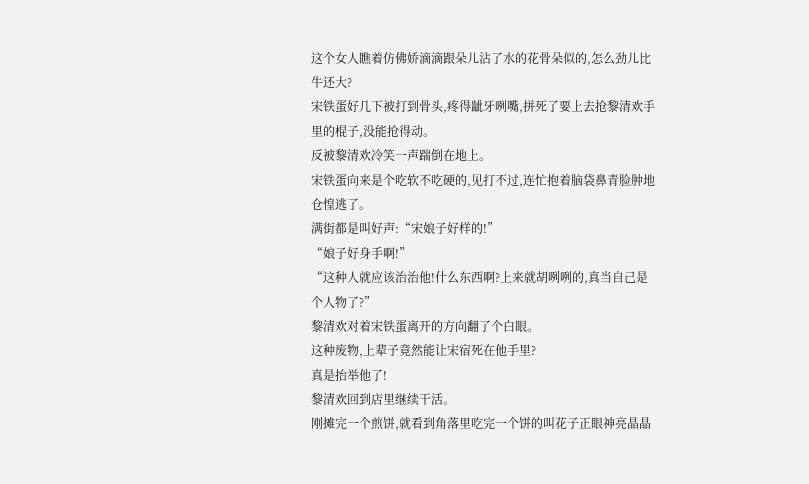这个女人瞧着仿佛娇滴滴跟朵儿沾了水的花骨朵似的,怎么劲儿比牛还大?
宋铁蛋好几下被打到骨头,疼得龇牙咧嘴,拼死了要上去抢黎清欢手里的棍子,没能抢得动。
反被黎清欢冷笑一声踹倒在地上。
宋铁蛋向来是个吃软不吃硬的,见打不过,连忙抱着脑袋鼻青脸肿地仓惶逃了。
满街都是叫好声:“宋娘子好样的!”
“娘子好身手啊!”
“这种人就应该治治他!什么东西啊?上来就胡咧咧的,真当自己是个人物了?”
黎清欢对着宋铁蛋离开的方向翻了个白眼。
这种废物,上辈子竟然能让宋宿死在他手里?
真是抬举他了!
黎清欢回到店里继续干活。
刚摊完一个煎饼,就看到角落里吃完一个饼的叫花子正眼神亮晶晶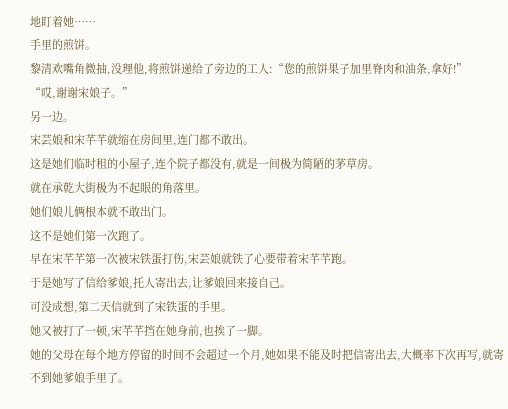地盯着她……
手里的煎饼。
黎清欢嘴角微抽,没理他,将煎饼递给了旁边的工人:“您的煎饼果子加里脊肉和油条,拿好!”
“哎,谢谢宋娘子。”
另一边。
宋芸娘和宋芊芊就缩在房间里,连门都不敢出。
这是她们临时租的小屋子,连个院子都没有,就是一间极为简陋的茅草房。
就在承乾大街极为不起眼的角落里。
她们娘儿俩根本就不敢出门。
这不是她们第一次跑了。
早在宋芊芊第一次被宋铁蛋打伤,宋芸娘就铁了心要带着宋芊芊跑。
于是她写了信给爹娘,托人寄出去,让爹娘回来接自己。
可没成想,第二天信就到了宋铁蛋的手里。
她又被打了一顿,宋芊芊挡在她身前,也挨了一脚。
她的父母在每个地方停留的时间不会超过一个月,她如果不能及时把信寄出去,大概率下次再写,就寄不到她爹娘手里了。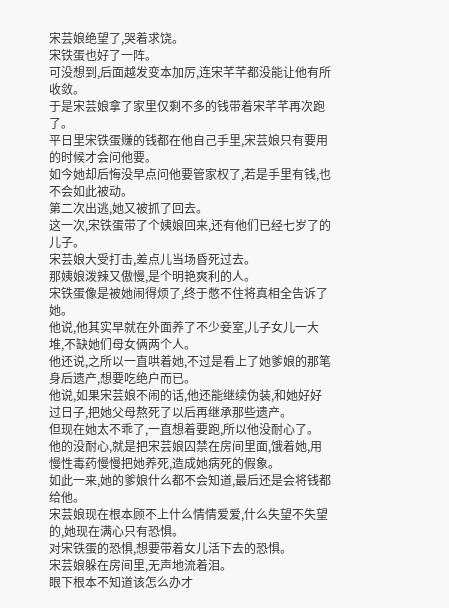宋芸娘绝望了,哭着求饶。
宋铁蛋也好了一阵。
可没想到,后面越发变本加厉,连宋芊芊都没能让他有所收敛。
于是宋芸娘拿了家里仅剩不多的钱带着宋芊芊再次跑了。
平日里宋铁蛋赚的钱都在他自己手里,宋芸娘只有要用的时候才会问他要。
如今她却后悔没早点问他要管家权了,若是手里有钱,也不会如此被动。
第二次出逃,她又被抓了回去。
这一次,宋铁蛋带了个姨娘回来,还有他们已经七岁了的儿子。
宋芸娘大受打击,差点儿当场昏死过去。
那姨娘泼辣又傲慢,是个明艳爽利的人。
宋铁蛋像是被她闹得烦了,终于憋不住将真相全告诉了她。
他说,他其实早就在外面养了不少妾室,儿子女儿一大堆,不缺她们母女俩两个人。
他还说,之所以一直哄着她,不过是看上了她爹娘的那笔身后遗产,想要吃绝户而已。
他说,如果宋芸娘不闹的话,他还能继续伪装,和她好好过日子,把她父母熬死了以后再继承那些遗产。
但现在她太不乖了,一直想着要跑,所以他没耐心了。
他的没耐心,就是把宋芸娘囚禁在房间里面,饿着她,用慢性毒药慢慢把她养死,造成她病死的假象。
如此一来,她的爹娘什么都不会知道,最后还是会将钱都给他。
宋芸娘现在根本顾不上什么情情爱爱,什么失望不失望的,她现在满心只有恐惧。
对宋铁蛋的恐惧,想要带着女儿活下去的恐惧。
宋芸娘躲在房间里,无声地流着泪。
眼下根本不知道该怎么办才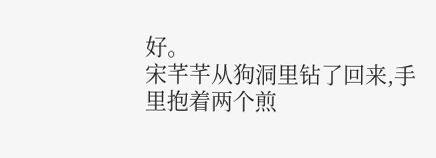好。
宋芊芊从狗洞里钻了回来,手里抱着两个煎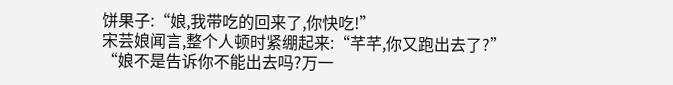饼果子:“娘,我带吃的回来了,你快吃!”
宋芸娘闻言,整个人顿时紧绷起来:“芊芊,你又跑出去了?”
“娘不是告诉你不能出去吗?万一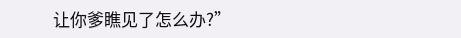让你爹瞧见了怎么办?”